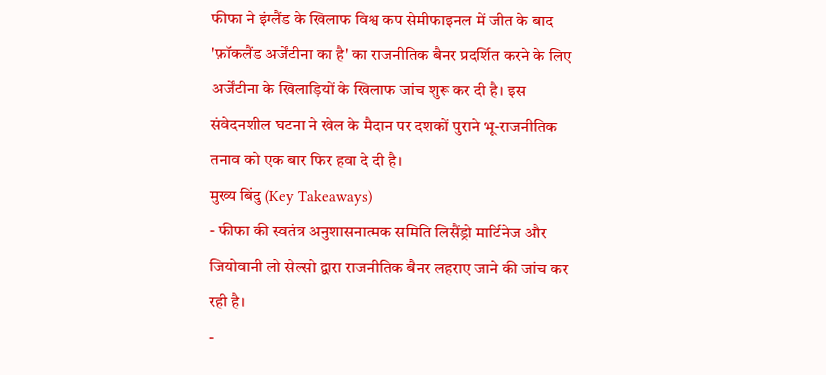फीफा ने इंग्लैंड के खिलाफ विश्व कप सेमीफाइनल में जीत के बाद 'फ़ॉकलैंड अर्जेंटीना का है' का राजनीतिक बैनर प्रदर्शित करने के लिए अर्जेंटीना के खिलाड़ियों के खिलाफ जांच शुरू कर दी है। इस संवेदनशील घटना ने खेल के मैदान पर दशकों पुराने भू-राजनीतिक तनाव को एक बार फिर हवा दे दी है।
मुख्य बिंदु (Key Takeaways)
- फीफा की स्वतंत्र अनुशासनात्मक समिति लिसैंड्रो मार्टिनेज और जियोवानी लो सेल्सो द्वारा राजनीतिक बैनर लहराए जाने की जांच कर रही है।
-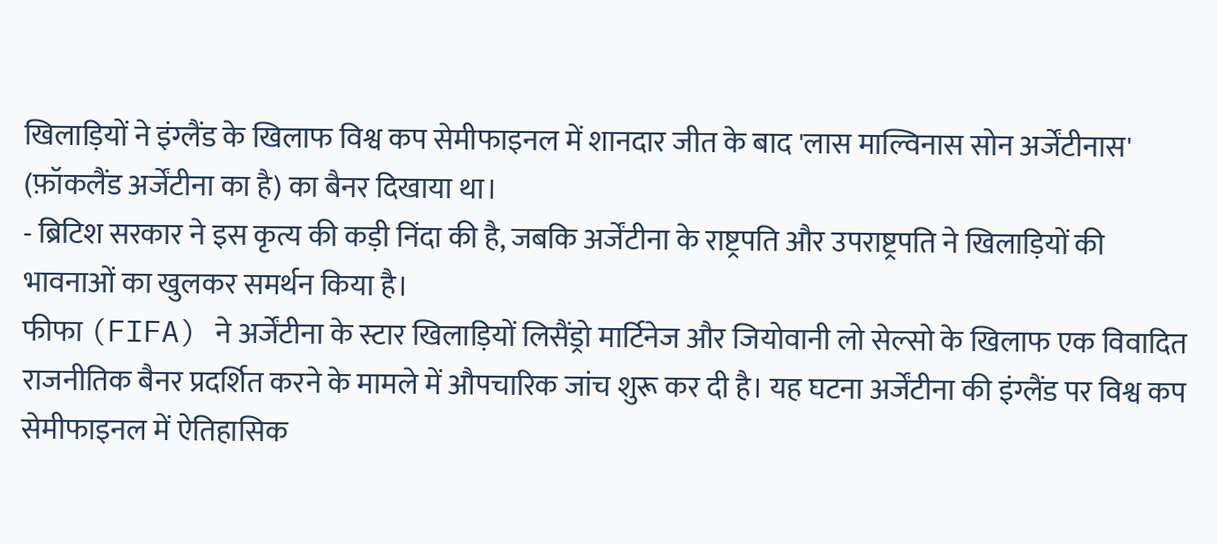खिलाड़ियों ने इंग्लैंड के खिलाफ विश्व कप सेमीफाइनल में शानदार जीत के बाद 'लास माल्विनास सोन अर्जेंटीनास' (फ़ॉकलैंड अर्जेंटीना का है) का बैनर दिखाया था।
- ब्रिटिश सरकार ने इस कृत्य की कड़ी निंदा की है, जबकि अर्जेंटीना के राष्ट्रपति और उपराष्ट्रपति ने खिलाड़ियों की भावनाओं का खुलकर समर्थन किया है।
फीफा (FIFA) ने अर्जेंटीना के स्टार खिलाड़ियों लिसैंड्रो मार्टिनेज और जियोवानी लो सेल्सो के खिलाफ एक विवादित राजनीतिक बैनर प्रदर्शित करने के मामले में औपचारिक जांच शुरू कर दी है। यह घटना अर्जेंटीना की इंग्लैंड पर विश्व कप सेमीफाइनल में ऐतिहासिक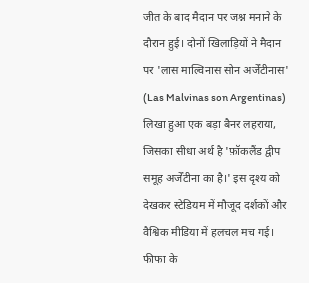जीत के बाद मैदान पर जश्न मनाने के दौरान हुई। दोनों खिलाड़ियों ने मैदान पर 'लास माल्विनास सोन अर्जेंटीनास' (Las Malvinas son Argentinas) लिखा हुआ एक बड़ा बैनर लहराया, जिसका सीधा अर्थ है 'फ़ॉकलैंड द्वीप समूह अर्जेंटीना का है।' इस दृश्य को देखकर स्टेडियम में मौजूद दर्शकों और वैश्विक मीडिया में हलचल मच गई।
फीफा के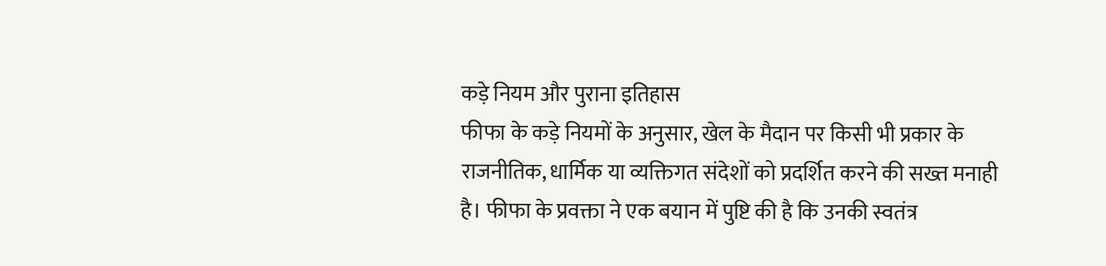कड़े नियम और पुराना इतिहास
फीफा के कड़े नियमों के अनुसार, खेल के मैदान पर किसी भी प्रकार के राजनीतिक, धार्मिक या व्यक्तिगत संदेशों को प्रदर्शित करने की सख्त मनाही है। फीफा के प्रवक्ता ने एक बयान में पुष्टि की है कि उनकी स्वतंत्र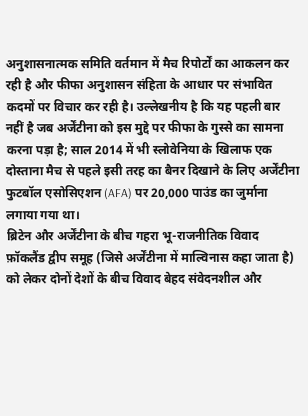अनुशासनात्मक समिति वर्तमान में मैच रिपोर्टों का आकलन कर रही है और फीफा अनुशासन संहिता के आधार पर संभावित कदमों पर विचार कर रही है। उल्लेखनीय है कि यह पहली बार नहीं है जब अर्जेंटीना को इस मुद्दे पर फीफा के गुस्से का सामना करना पड़ा है; साल 2014 में भी स्लोवेनिया के खिलाफ एक दोस्ताना मैच से पहले इसी तरह का बैनर दिखाने के लिए अर्जेंटीना फुटबॉल एसोसिएशन (AFA) पर 20,000 पाउंड का जुर्माना लगाया गया था।
ब्रिटेन और अर्जेंटीना के बीच गहरा भू-राजनीतिक विवाद
फ़ॉकलैंड द्वीप समूह (जिसे अर्जेंटीना में माल्विनास कहा जाता है) को लेकर दोनों देशों के बीच विवाद बेहद संवेदनशील और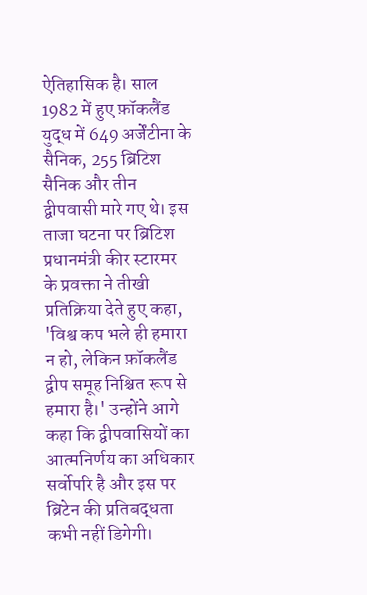ऐतिहासिक है। साल 1982 में हुए फ़ॉकलैंड युद्ध में 649 अर्जेंटीना के सैनिक, 255 ब्रिटिश सैनिक और तीन द्वीपवासी मारे गए थे। इस ताजा घटना पर ब्रिटिश प्रधानमंत्री कीर स्टारमर के प्रवक्ता ने तीखी प्रतिक्रिया देते हुए कहा, 'विश्व कप भले ही हमारा न हो, लेकिन फ़ॉकलैंड द्वीप समूह निश्चित रूप से हमारा है।' उन्होंने आगे कहा कि द्वीपवासियों का आत्मनिर्णय का अधिकार सर्वोपरि है और इस पर ब्रिटेन की प्रतिबद्धता कभी नहीं डिगेगी।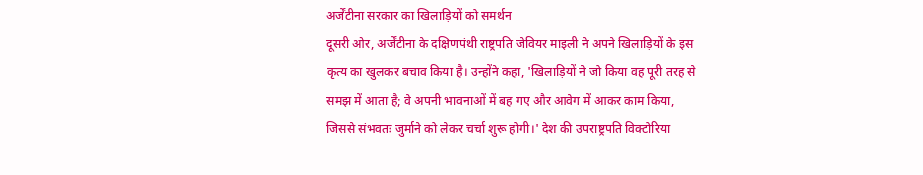अर्जेंटीना सरकार का खिलाड़ियों को समर्थन
दूसरी ओर, अर्जेंटीना के दक्षिणपंथी राष्ट्रपति जेवियर माइली ने अपने खिलाड़ियों के इस कृत्य का खुलकर बचाव किया है। उन्होंने कहा, 'खिलाड़ियों ने जो किया वह पूरी तरह से समझ में आता है; वे अपनी भावनाओं में बह गए और आवेग में आकर काम किया, जिससे संभवतः जुर्माने को लेकर चर्चा शुरू होगी।' देश की उपराष्ट्रपति विक्टोरिया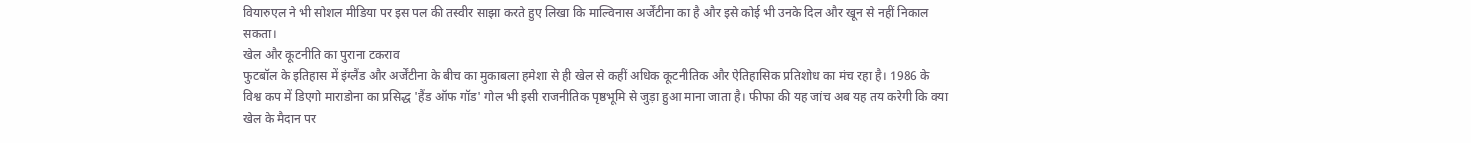वियारुएल ने भी सोशल मीडिया पर इस पल की तस्वीर साझा करते हुए लिखा कि माल्विनास अर्जेंटीना का है और इसे कोई भी उनके दिल और खून से नहीं निकाल सकता।
खेल और कूटनीति का पुराना टकराव
फुटबॉल के इतिहास में इंग्लैंड और अर्जेंटीना के बीच का मुकाबला हमेशा से ही खेल से कहीं अधिक कूटनीतिक और ऐतिहासिक प्रतिशोध का मंच रहा है। 1986 के विश्व कप में डिएगो माराडोना का प्रसिद्ध 'हैंड ऑफ गॉड' गोल भी इसी राजनीतिक पृष्ठभूमि से जुड़ा हुआ माना जाता है। फीफा की यह जांच अब यह तय करेगी कि क्या खेल के मैदान पर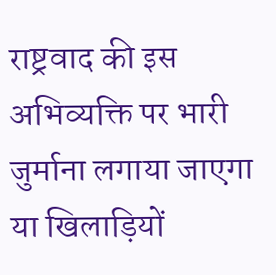राष्ट्रवाद की इस अभिव्यक्ति पर भारी जुर्माना लगाया जाएगा या खिलाड़ियों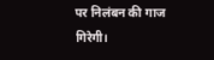पर निलंबन की गाज गिरेगी।